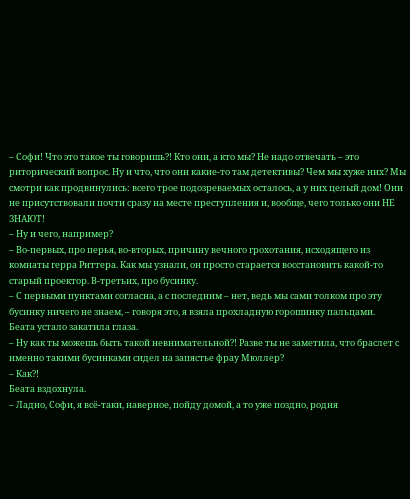– Софи! Что это такое ты говоришь?! Кто они, а кто мы? Не надо отвечать – это риторический вопрос. Ну и что, что они какие-то там детективы? Чем мы хуже них? Мы смотри как продвинулись: всего трое подозреваемых осталось, а у них целый дом! Они не присутствовали почти сразу на месте преступления и, вообще, чего только они НЕ ЗНАЮТ!
– Ну и чего, например?
– Во-первых, про перья, во-вторых, причину вечного грохотания, исходящего из комнаты герра Риттера. Как мы узнали, он просто старается восстановить какой-то старый проектор. В-третьих, про бусинку.
– С первыми пунктами согласна, а с последним – нет, ведь мы сами толком про эту бусинку ничего не знаем, – говоря это, я взяла прохладную горошинку пальцами.
Беата устало закатила глаза.
– Ну как ты можешь быть такой невнимательной?! Разве ты не заметила, что браслет с именно такими бусинками сидел на запястье фрау Мюллер?
– Как?!
Беата вздохнула.
– Ладно, Софи, я всё-таки, наверное, пойду домой, а то уже поздно, родня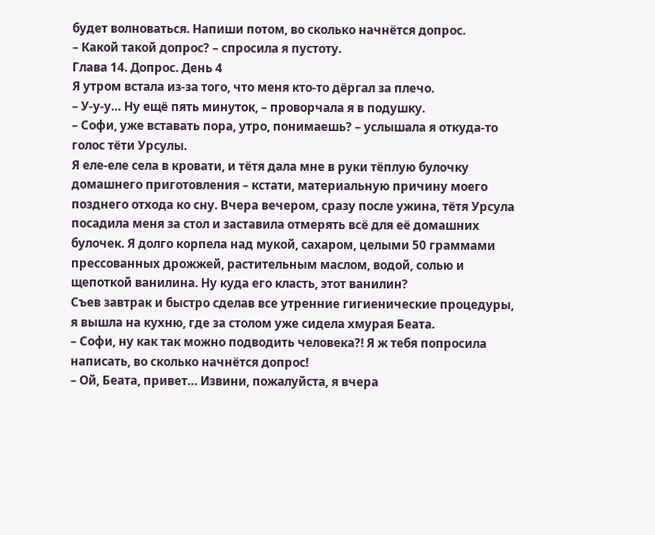будет волноваться. Напиши потом, во сколько начнётся допрос.
– Какой такой допрос? – спросила я пустоту.
Глава 14. Допрос. День 4
Я утром встала из-за того, что меня кто-то дёргал за плечо.
– У-у-у… Ну ещё пять минуток, – проворчала я в подушку.
– Софи, уже вставать пора, утро, понимаешь? – услышала я откуда-то голос тёти Урсулы.
Я еле-еле села в кровати, и тётя дала мне в руки тёплую булочку домашнего приготовления – кстати, материальную причину моего позднего отхода ко сну. Вчера вечером, сразу после ужина, тётя Урсула посадила меня за стол и заставила отмерять всё для её домашних булочек. Я долго корпела над мукой, сахаром, целыми 50 граммами прессованных дрожжей, растительным маслом, водой, солью и щепоткой ванилина. Ну куда его класть, этот ванилин?
Съев завтрак и быстро сделав все утренние гигиенические процедуры, я вышла на кухню, где за столом уже сидела хмурая Беата.
– Софи, ну как так можно подводить человека?! Я ж тебя попросила написать, во сколько начнётся допрос!
– Ой, Беата, привет… Извини, пожалуйста, я вчера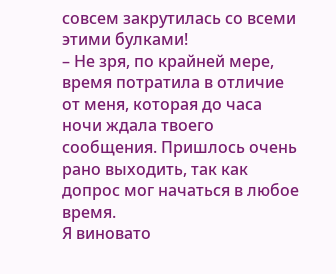совсем закрутилась со всеми этими булками!
– Не зря, по крайней мере, время потратила в отличие от меня, которая до часа ночи ждала твоего сообщения. Пришлось очень рано выходить, так как допрос мог начаться в любое время.
Я виновато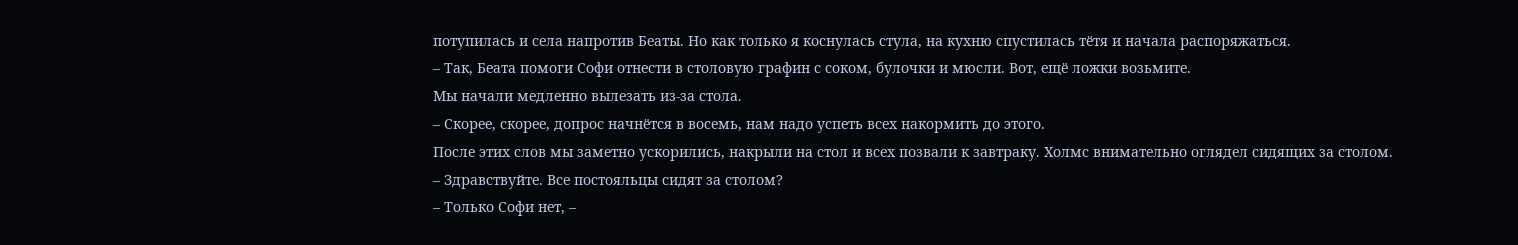потупилась и села напротив Беаты. Но как только я коснулась стула, на кухню спустилась тётя и начала распоряжаться.
– Так, Беата помоги Софи отнести в столовую графин с соком, булочки и мюсли. Вот, ещё ложки возьмите.
Мы начали медленно вылезать из-за стола.
– Скорее, скорее, допрос начнётся в восемь, нам надо успеть всех накормить до этого.
После этих слов мы заметно ускорились, накрыли на стол и всех позвали к завтраку. Холмс внимательно оглядел сидящих за столом.
– Здравствуйте. Все постояльцы сидят за столом?
– Только Софи нет, –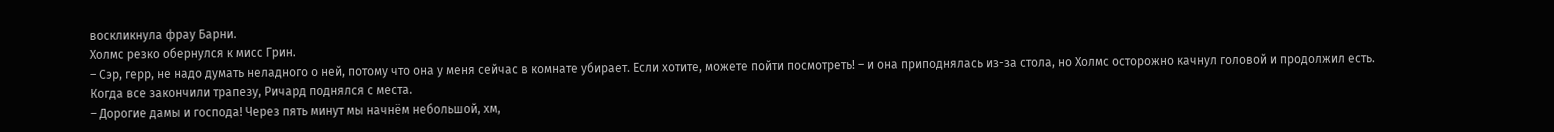воскликнула фрау Барни.
Холмс резко обернулся к мисс Грин.
– Сэр, герр, не надо думать неладного о ней, потому что она у меня сейчас в комнате убирает. Если хотите, можете пойти посмотреть! – и она приподнялась из-за стола, но Холмс осторожно качнул головой и продолжил есть.
Когда все закончили трапезу, Ричард поднялся с места.
– Дорогие дамы и господа! Через пять минут мы начнём небольшой, хм,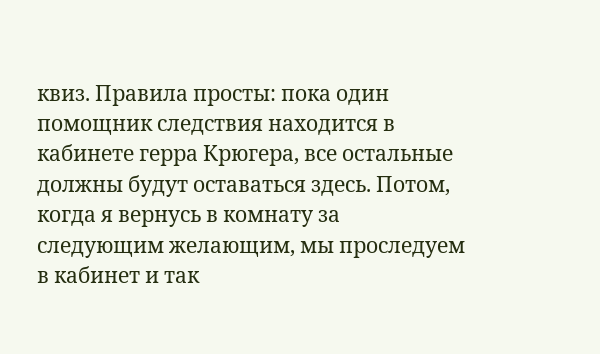квиз. Правила просты: пока один помощник следствия находится в кабинете герра Крюгера, все остальные должны будут оставаться здесь. Потом, когда я вернусь в комнату за следующим желающим, мы проследуем в кабинет и так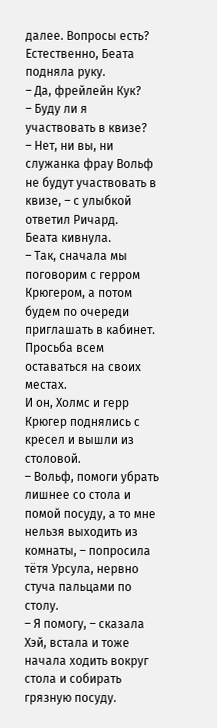далее. Вопросы есть?
Естественно, Беата подняла руку.
– Да, фрейлейн Кук?
– Буду ли я участвовать в квизе?
– Нет, ни вы, ни служанка фрау Вольф не будут участвовать в квизе, – с улыбкой ответил Ричард.
Беата кивнула.
– Так, сначала мы поговорим с герром Крюгером, а потом будем по очереди приглашать в кабинет. Просьба всем оставаться на своих местах.
И он, Холмс и герр Крюгер поднялись с кресел и вышли из столовой.
– Вольф, помоги убрать лишнее со стола и помой посуду, а то мне нельзя выходить из комнаты, – попросила тётя Урсула, нервно стуча пальцами по столу.
– Я помогу, – сказала Хэй, встала и тоже начала ходить вокруг стола и собирать грязную посуду.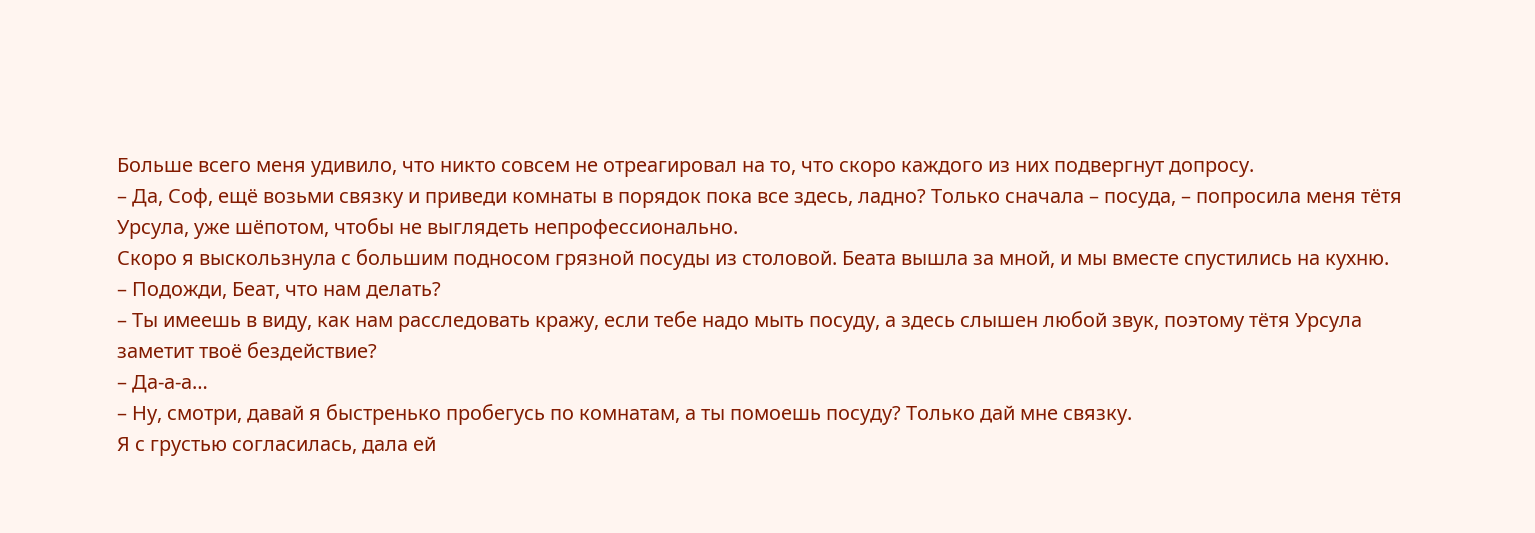Больше всего меня удивило, что никто совсем не отреагировал на то, что скоро каждого из них подвергнут допросу.
– Да, Соф, ещё возьми связку и приведи комнаты в порядок пока все здесь, ладно? Только сначала – посуда, – попросила меня тётя Урсула, уже шёпотом, чтобы не выглядеть непрофессионально.
Скоро я выскользнула с большим подносом грязной посуды из столовой. Беата вышла за мной, и мы вместе спустились на кухню.
– Подожди, Беат, что нам делать?
– Ты имеешь в виду, как нам расследовать кражу, если тебе надо мыть посуду, а здесь слышен любой звук, поэтому тётя Урсула заметит твоё бездействие?
– Да-а-а…
– Ну, смотри, давай я быстренько пробегусь по комнатам, а ты помоешь посуду? Только дай мне связку.
Я с грустью согласилась, дала ей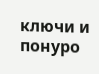ключи и понуро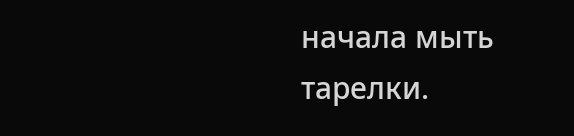начала мыть тарелки.